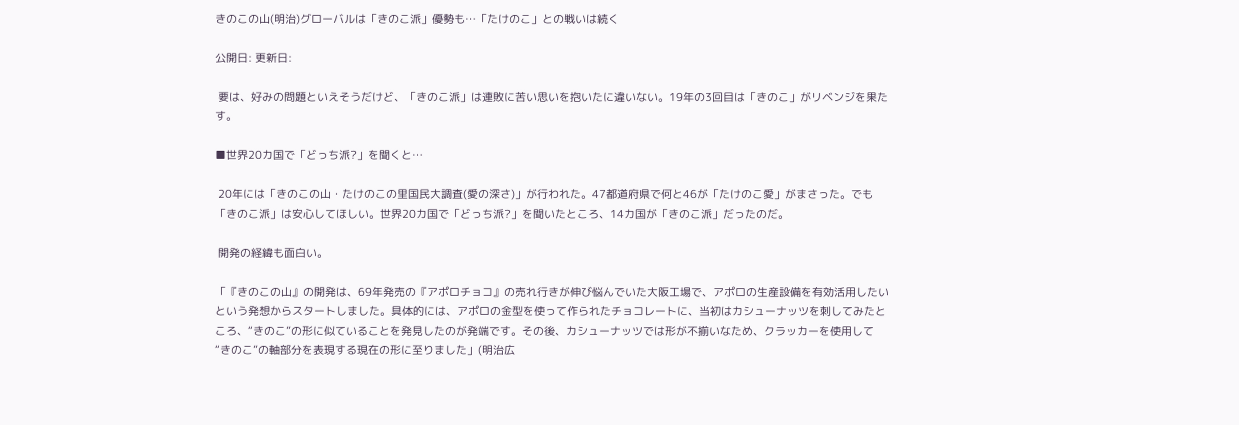きのこの山(明治)グローバルは「きのこ派」優勢も…「たけのこ」との戦いは続く

公開日: 更新日:

 要は、好みの問題といえそうだけど、「きのこ派」は連敗に苦い思いを抱いたに違いない。19年の3回目は「きのこ」がリベンジを果たす。

■世界20カ国で「どっち派?」を聞くと…

 20年には「きのこの山・たけのこの里国民大調査(愛の深さ)」が行われた。47都道府県で何と46が「たけのこ愛」がまさった。でも「きのこ派」は安心してほしい。世界20カ国で「どっち派?」を聞いたところ、14カ国が「きのこ派」だったのだ。

 開発の経緯も面白い。

「『きのこの山』の開発は、69年発売の『アポロチョコ』の売れ行きが伸び悩んでいた大阪工場で、アポロの生産設備を有効活用したいという発想からスタートしました。具体的には、アポロの金型を使って作られたチョコレートに、当初はカシューナッツを刺してみたところ、“きのこ”の形に似ていることを発見したのが発端です。その後、カシューナッツでは形が不揃いなため、クラッカーを使用して“きのこ”の軸部分を表現する現在の形に至りました」(明治広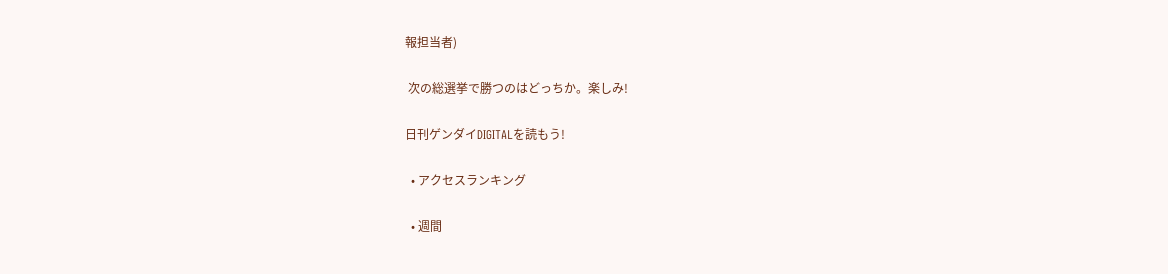報担当者)

 次の総選挙で勝つのはどっちか。楽しみ!

日刊ゲンダイDIGITALを読もう!

  • アクセスランキング

  • 週間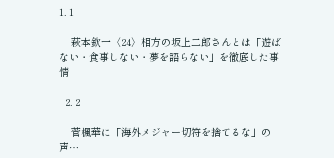1. 1

    萩本欽一〈24〉相方の坂上二郎さんとは「遊ばない・食事しない・夢を語らない」を徹底した事情

  2. 2

    菅楓華に「海外メジャー切符を捨てるな」の声…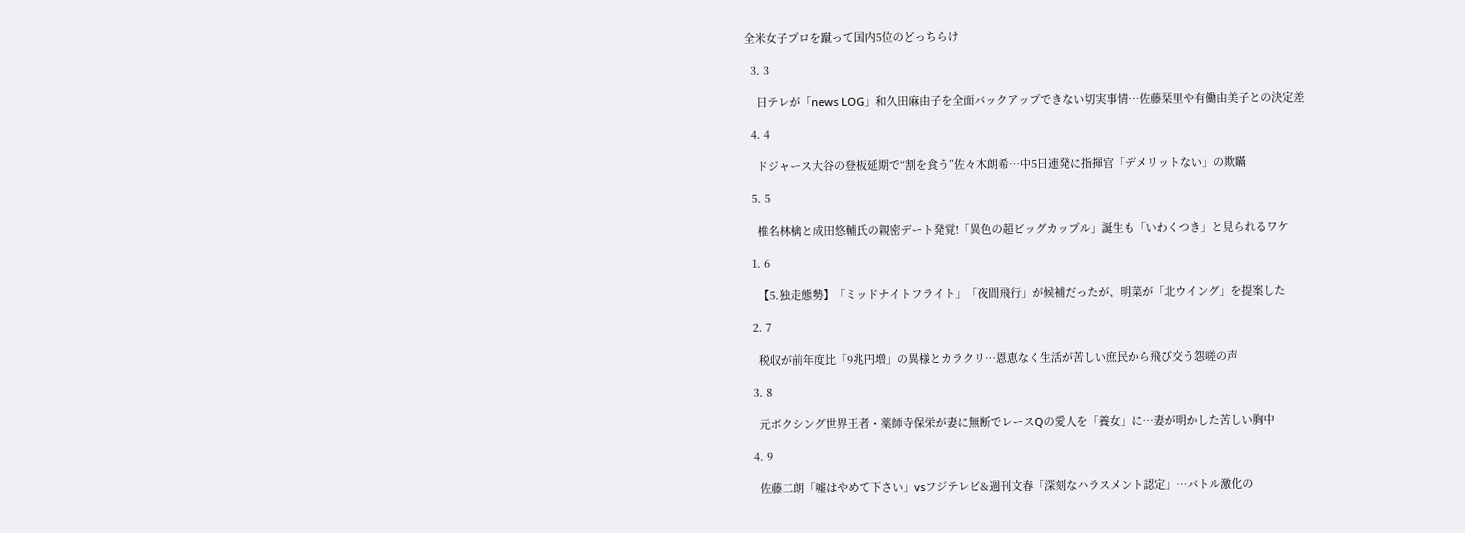全米女子プロを蹴って国内5位のどっちらけ

  3. 3

    日テレが「news LOG」和久田麻由子を全面バックアップできない切実事情…佐藤栞里や有働由美子との決定差

  4. 4

    ドジャース大谷の登板延期で“割を食う”佐々木朗希…中5日連発に指揮官「デメリットない」の欺瞞

  5. 5

    椎名林檎と成田悠輔氏の親密デート発覚!「異色の超ビッグカップル」誕生も「いわくつき」と見られるワケ

  1. 6

    【5.独走態勢】「ミッドナイトフライト」「夜間飛行」が候補だったが、明菜が「北ウイング」を提案した

  2. 7

    税収が前年度比「9兆円増」の異様とカラクリ…恩恵なく生活が苦しい庶民から飛び交う怨嗟の声

  3. 8

    元ボクシング世界王者・薬師寺保栄が妻に無断でレースQの愛人を「養女」に…妻が明かした苦しい胸中

  4. 9

    佐藤二朗「嘘はやめて下さい」vsフジテレビ&週刊文春「深刻なハラスメント認定」…バトル激化の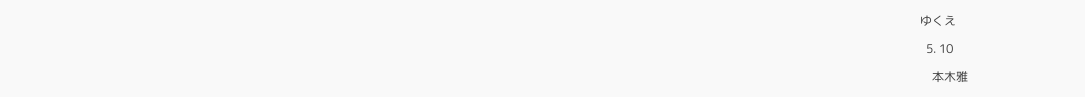ゆくえ

  5. 10

    本木雅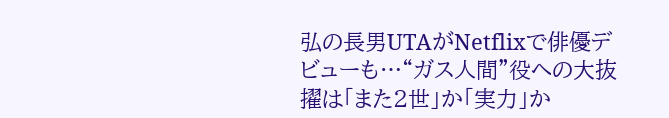弘の長男UTAがNetflixで俳優デビューも…“ガス人間”役への大抜擢は「また2世」か「実力」か